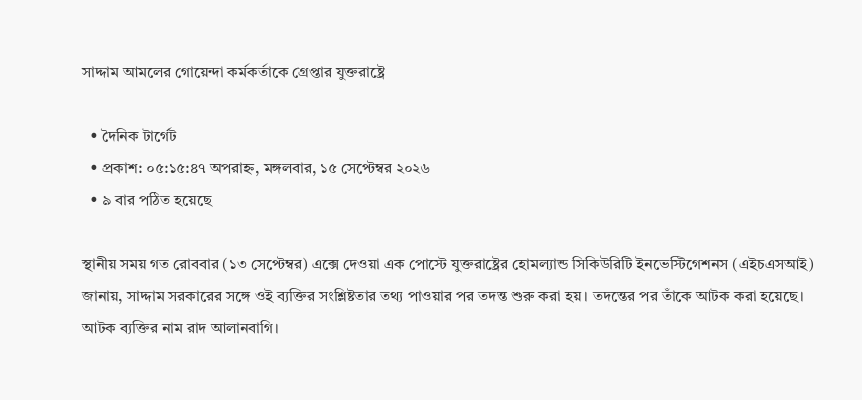সাদ্দাম আমলের গোয়েন্দা কর্মকর্তাকে গ্রেপ্তার যুক্তরাষ্ট্রে

  • দৈনিক টার্গেট
  • প্রকাশ: ০৫:১৫:৪৭ অপরাহ্ন, মঙ্গলবার, ১৫ সেপ্টেম্বর ২০২৬
  • ৯ বার পঠিত হয়েছে

স্থানীয় সময় গত রোববার (১৩ সেপ্টেম্বর) এক্সে দেওয়া এক পোস্টে যুক্তরাষ্ট্রের হোমল্যান্ড সিকিউরিটি ইনভেস্টিগেশনস (এইচএসআই) জানায়, সাদ্দাম সরকারের সঙ্গে ওই ব্যক্তির সংশ্লিষ্টতার তথ্য পাওয়ার পর তদন্ত শুরু করা হয়। তদন্তের পর তাঁকে আটক করা হয়েছে। আটক ব্যক্তির নাম রাদ আলানবাগি।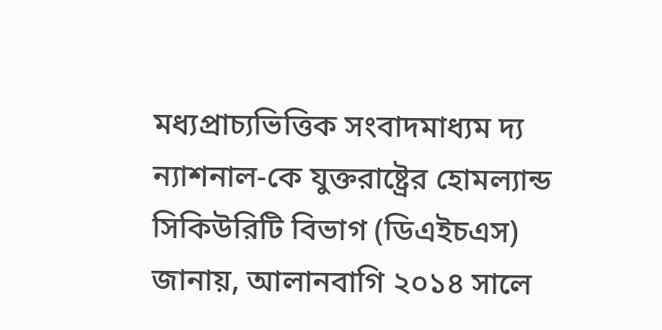মধ্যপ্রাচ্যভিত্তিক সংবাদমাধ্যম দ্য ন্যাশনাল-কে যুক্তরাষ্ট্রের হোমল্যান্ড সিকিউরিটি বিভাগ (ডিএইচএস) জানায়, আলানবাগি ২০১৪ সালে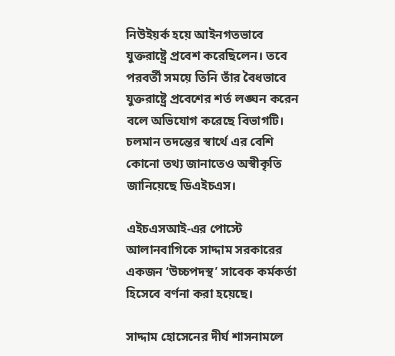নিউইয়র্ক হয়ে আইনগতভাবে যুক্তরাষ্ট্রে প্রবেশ করেছিলেন। তবে পরবর্তী সময়ে তিনি তাঁর বৈধভাবে যুক্তরাষ্ট্রে প্রবেশের শর্ত লঙ্ঘন করেন বলে অভিযোগ করেছে বিভাগটি। চলমান তদন্তের স্বার্থে এর বেশি কোনো তথ্য জানাতেও অস্বীকৃতি জানিয়েছে ডিএইচএস।

এইচএসআই-এর পোস্টে আলানবাগিকে সাদ্দাম সরকারের একজন ‘উচ্চপদস্থ’ সাবেক কর্মকর্তা হিসেবে বর্ণনা করা হয়েছে।

সাদ্দাম হোসেনের দীর্ঘ শাসনামলে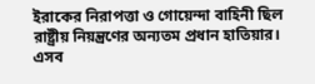ইরাকের নিরাপত্তা ও গোয়েন্দা বাহিনী ছিল রাষ্ট্রীয় নিয়ন্ত্রণের অন্যতম প্রধান হাতিয়ার। এসব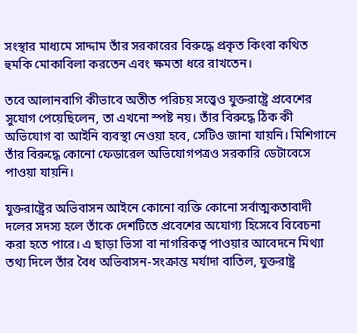সংস্থার মাধ্যমে সাদ্দাম তাঁর সরকারের বিরুদ্ধে প্রকৃত কিংবা কথিত হুমকি মোকাবিলা করতেন এবং ক্ষমতা ধরে রাখতেন।

তবে আলানবাগি কীভাবে অতীত পরিচয় সত্ত্বেও যুক্তরাষ্ট্রে প্রবেশের সুযোগ পেয়েছিলেন, তা এখনো স্পষ্ট নয়। তাঁর বিরুদ্ধে ঠিক কী অভিযোগ বা আইনি ব্যবস্থা নেওয়া হবে, সেটিও জানা যায়নি। মিশিগানে তাঁর বিরুদ্ধে কোনো ফেডারেল অভিযোগপত্রও সরকারি ডেটাবেসে পাওয়া যায়নি।

যুক্তরাষ্ট্রের অভিবাসন আইনে কোনো ব্যক্তি কোনো সর্বাত্মকতাবাদী দলের সদস্য হলে তাঁকে দেশটিতে প্রবেশের অযোগ্য হিসেবে বিবেচনা করা হতে পারে। এ ছাড়া ভিসা বা নাগরিকত্ব পাওয়ার আবেদনে মিথ্যা তথ্য দিলে তাঁর বৈধ অভিবাসন-সংক্রান্ত মর্যাদা বাতিল, যুক্তরাষ্ট্র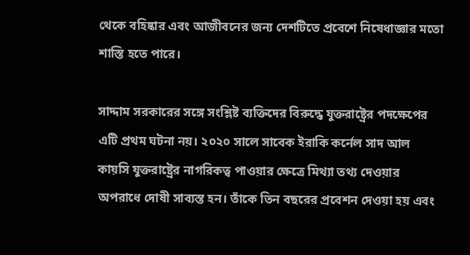থেকে বহিষ্কার এবং আজীবনের জন্য দেশটিতে প্রবেশে নিষেধাজ্ঞার মতো শাস্তি হতে পারে।

সাদ্দাম সরকারের সঙ্গে সংশ্লিষ্ট ব্যক্তিদের বিরুদ্ধে যুক্তরাষ্ট্রের পদক্ষেপের এটি প্রথম ঘটনা নয়। ২০২০ সালে সাবেক ইরাকি কর্নেল সাদ আল কায়সি যুক্তরাষ্ট্রের নাগরিকত্ব পাওয়ার ক্ষেত্রে মিথ্যা তথ্য দেওয়ার অপরাধে দোষী সাব্যস্ত হন। তাঁকে তিন বছরের প্রবেশন দেওয়া হয় এবং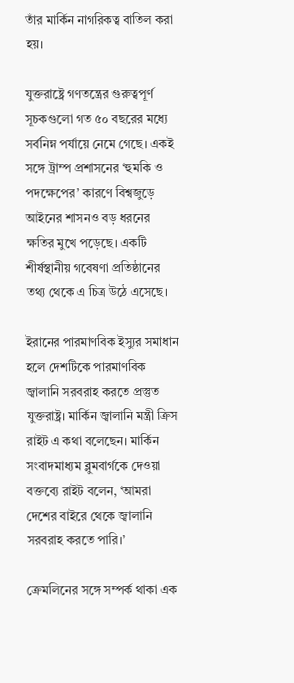তাঁর মার্কিন নাগরিকত্ব বাতিল করা হয়।

যুক্তরাষ্ট্রে গণতন্ত্রের গুরুত্বপূর্ণ সূচকগুলো গত ৫০ বছরের মধ্যে সর্বনিম্ন পর্যায়ে নেমে গেছে। একই সঙ্গে ট্রাম্প প্রশাসনের ‘হুমকি ও পদক্ষেপের’ কারণে বিশ্বজুড়ে আইনের শাসনও বড় ধরনের ক্ষতির মুখে পড়েছে। একটি শীর্ষস্থানীয় গবেষণা প্রতিষ্ঠানের তথ্য থেকে এ চিত্র উঠে এসেছে।

ইরানের পারমাণবিক ইস্যুর সমাধান হলে দেশটিকে পারমাণবিক জ্বালানি সরবরাহ করতে প্রস্তুত যুক্তরাষ্ট্র। মার্কিন জ্বালানি মন্ত্রী ক্রিস রাইট এ কথা বলেছেন। মার্কিন সংবাদমাধ্যম ব্লুমবার্গকে দেওয়া বক্তব্যে রাইট বলেন, ‘আমরা দেশের বাইরে থেকে জ্বালানি সরবরাহ করতে পারি।’

ক্রেমলিনের সঙ্গে সম্পর্ক থাকা এক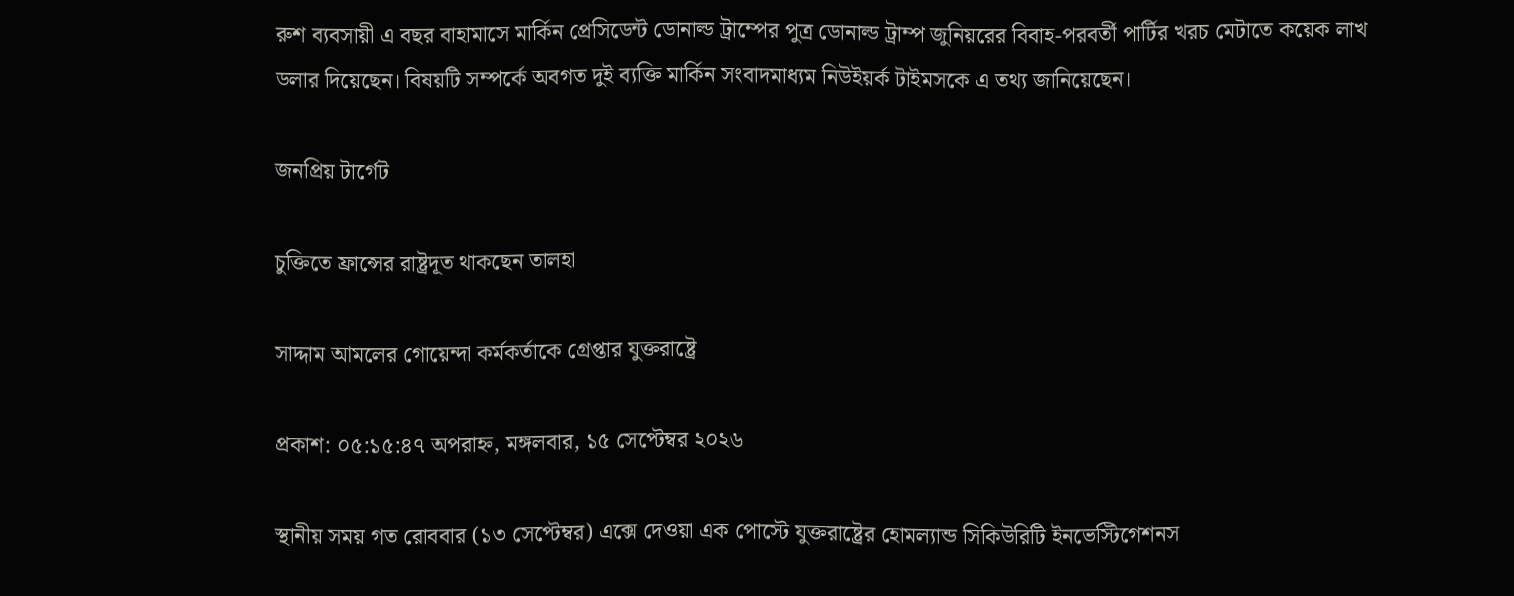রুশ ব্যবসায়ী এ বছর বাহামাসে মার্কিন প্রেসিডেন্ট ডোনাল্ড ট্রাম্পের পুত্র ডোনাল্ড ট্রাম্প জুনিয়রের বিবাহ-পরবর্তী পার্টির খরচ মেটাতে কয়েক লাখ ডলার দিয়েছেন। বিষয়টি সম্পর্কে অবগত দুই ব্যক্তি মার্কিন সংবাদমাধ্যম নিউইয়র্ক টাইমসকে এ তথ্য জানিয়েছেন।

জনপ্রিয় টার্গেট

চুক্তিতে ফ্রান্সের রাষ্ট্রদূত থাকছেন তালহা

সাদ্দাম আমলের গোয়েন্দা কর্মকর্তাকে গ্রেপ্তার যুক্তরাষ্ট্রে

প্রকাশ: ০৫:১৫:৪৭ অপরাহ্ন, মঙ্গলবার, ১৫ সেপ্টেম্বর ২০২৬

স্থানীয় সময় গত রোববার (১৩ সেপ্টেম্বর) এক্সে দেওয়া এক পোস্টে যুক্তরাষ্ট্রের হোমল্যান্ড সিকিউরিটি ইনভেস্টিগেশনস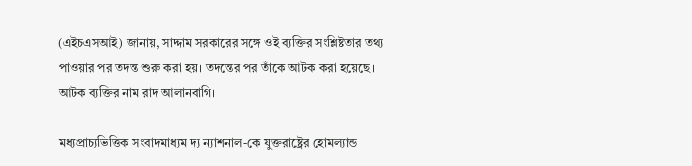(এইচএসআই) জানায়, সাদ্দাম সরকারের সঙ্গে ওই ব্যক্তির সংশ্লিষ্টতার তথ্য পাওয়ার পর তদন্ত শুরু করা হয়। তদন্তের পর তাঁকে আটক করা হয়েছে। আটক ব্যক্তির নাম রাদ আলানবাগি।

মধ্যপ্রাচ্যভিত্তিক সংবাদমাধ্যম দ্য ন্যাশনাল-কে যুক্তরাষ্ট্রের হোমল্যান্ড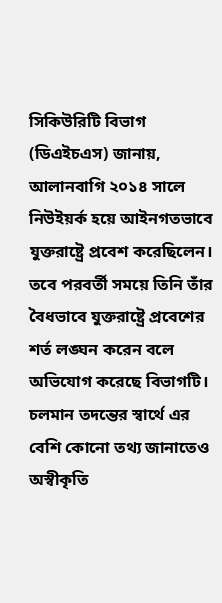সিকিউরিটি বিভাগ (ডিএইচএস) জানায়, আলানবাগি ২০১৪ সালে নিউইয়র্ক হয়ে আইনগতভাবে যুক্তরাষ্ট্রে প্রবেশ করেছিলেন। তবে পরবর্তী সময়ে তিনি তাঁর বৈধভাবে যুক্তরাষ্ট্রে প্রবেশের শর্ত লঙ্ঘন করেন বলে অভিযোগ করেছে বিভাগটি। চলমান তদন্তের স্বার্থে এর বেশি কোনো তথ্য জানাতেও অস্বীকৃতি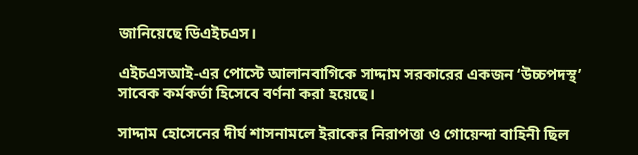জানিয়েছে ডিএইচএস।

এইচএসআই-এর পোস্টে আলানবাগিকে সাদ্দাম সরকারের একজন ‘উচ্চপদস্থ’ সাবেক কর্মকর্তা হিসেবে বর্ণনা করা হয়েছে।

সাদ্দাম হোসেনের দীর্ঘ শাসনামলে ইরাকের নিরাপত্তা ও গোয়েন্দা বাহিনী ছিল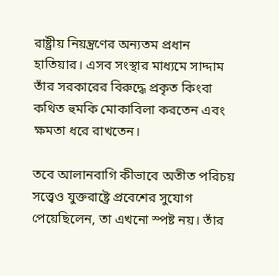রাষ্ট্রীয় নিয়ন্ত্রণের অন্যতম প্রধান হাতিয়ার। এসব সংস্থার মাধ্যমে সাদ্দাম তাঁর সরকারের বিরুদ্ধে প্রকৃত কিংবা কথিত হুমকি মোকাবিলা করতেন এবং ক্ষমতা ধরে রাখতেন।

তবে আলানবাগি কীভাবে অতীত পরিচয় সত্ত্বেও যুক্তরাষ্ট্রে প্রবেশের সুযোগ পেয়েছিলেন, তা এখনো স্পষ্ট নয়। তাঁর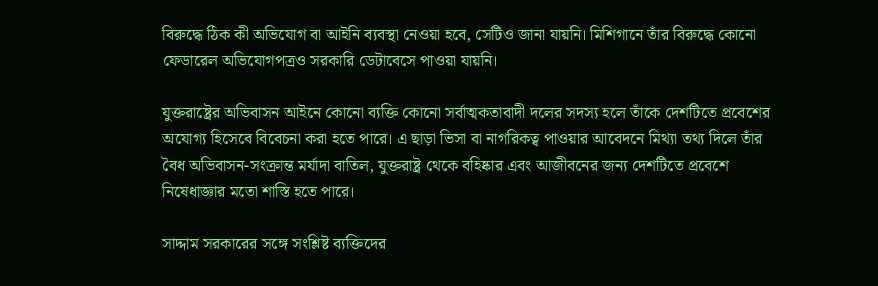বিরুদ্ধে ঠিক কী অভিযোগ বা আইনি ব্যবস্থা নেওয়া হবে, সেটিও জানা যায়নি। মিশিগানে তাঁর বিরুদ্ধে কোনো ফেডারেল অভিযোগপত্রও সরকারি ডেটাবেসে পাওয়া যায়নি।

যুক্তরাষ্ট্রের অভিবাসন আইনে কোনো ব্যক্তি কোনো সর্বাত্মকতাবাদী দলের সদস্য হলে তাঁকে দেশটিতে প্রবেশের অযোগ্য হিসেবে বিবেচনা করা হতে পারে। এ ছাড়া ভিসা বা নাগরিকত্ব পাওয়ার আবেদনে মিথ্যা তথ্য দিলে তাঁর বৈধ অভিবাসন-সংক্রান্ত মর্যাদা বাতিল, যুক্তরাষ্ট্র থেকে বহিষ্কার এবং আজীবনের জন্য দেশটিতে প্রবেশে নিষেধাজ্ঞার মতো শাস্তি হতে পারে।

সাদ্দাম সরকারের সঙ্গে সংশ্লিষ্ট ব্যক্তিদের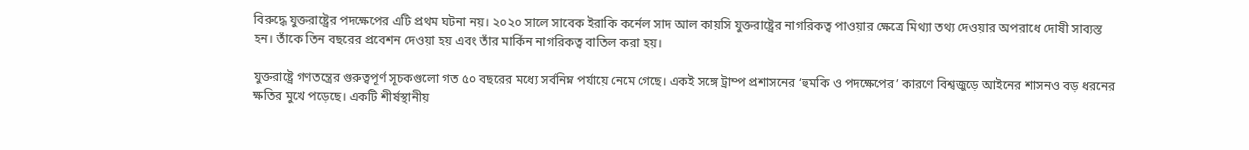বিরুদ্ধে যুক্তরাষ্ট্রের পদক্ষেপের এটি প্রথম ঘটনা নয়। ২০২০ সালে সাবেক ইরাকি কর্নেল সাদ আল কায়সি যুক্তরাষ্ট্রের নাগরিকত্ব পাওয়ার ক্ষেত্রে মিথ্যা তথ্য দেওয়ার অপরাধে দোষী সাব্যস্ত হন। তাঁকে তিন বছরের প্রবেশন দেওয়া হয় এবং তাঁর মার্কিন নাগরিকত্ব বাতিল করা হয়।

যুক্তরাষ্ট্রে গণতন্ত্রের গুরুত্বপূর্ণ সূচকগুলো গত ৫০ বছরের মধ্যে সর্বনিম্ন পর্যায়ে নেমে গেছে। একই সঙ্গে ট্রাম্প প্রশাসনের ‘হুমকি ও পদক্ষেপের’ কারণে বিশ্বজুড়ে আইনের শাসনও বড় ধরনের ক্ষতির মুখে পড়েছে। একটি শীর্ষস্থানীয়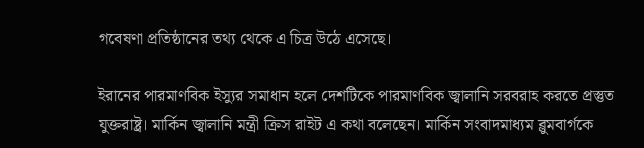গবেষণা প্রতিষ্ঠানের তথ্য থেকে এ চিত্র উঠে এসেছে।

ইরানের পারমাণবিক ইস্যুর সমাধান হলে দেশটিকে পারমাণবিক জ্বালানি সরবরাহ করতে প্রস্তুত যুক্তরাষ্ট্র। মার্কিন জ্বালানি মন্ত্রী ক্রিস রাইট এ কথা বলেছেন। মার্কিন সংবাদমাধ্যম ব্লুমবার্গকে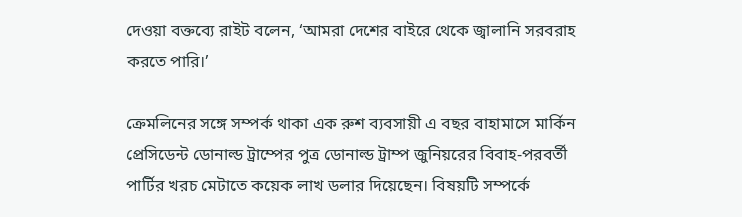দেওয়া বক্তব্যে রাইট বলেন, ‘আমরা দেশের বাইরে থেকে জ্বালানি সরবরাহ করতে পারি।’

ক্রেমলিনের সঙ্গে সম্পর্ক থাকা এক রুশ ব্যবসায়ী এ বছর বাহামাসে মার্কিন প্রেসিডেন্ট ডোনাল্ড ট্রাম্পের পুত্র ডোনাল্ড ট্রাম্প জুনিয়রের বিবাহ-পরবর্তী পার্টির খরচ মেটাতে কয়েক লাখ ডলার দিয়েছেন। বিষয়টি সম্পর্কে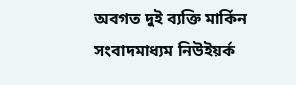অবগত দুই ব্যক্তি মার্কিন সংবাদমাধ্যম নিউইয়র্ক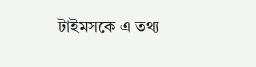টাইমসকে এ তথ্য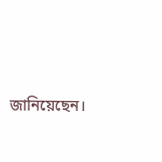জানিয়েছেন।